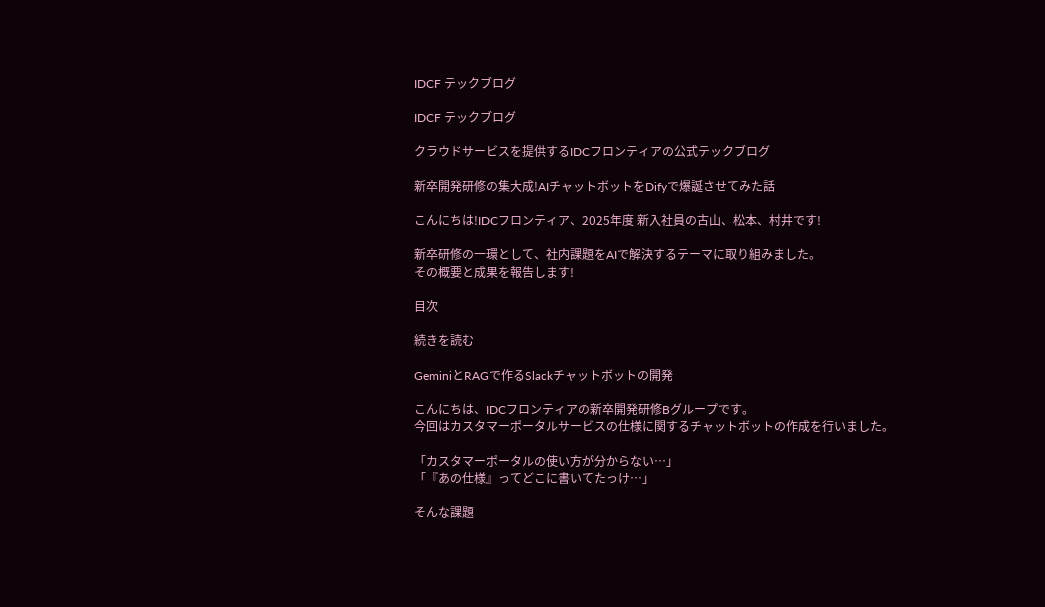IDCF テックブログ

IDCF テックブログ

クラウドサービスを提供するIDCフロンティアの公式テックブログ

新卒開発研修の集大成!AIチャットボットをDifyで爆誕させてみた話

こんにちは!IDCフロンティア、2025年度 新入社員の古山、松本、村井です!

新卒研修の一環として、社内課題をAIで解決するテーマに取り組みました。
その概要と成果を報告します!

目次

続きを読む

GeminiとRAGで作るSlackチャットボットの開発

こんにちは、IDCフロンティアの新卒開発研修Bグループです。
今回はカスタマーポータルサービスの仕様に関するチャットボットの作成を行いました。

「カスタマーポータルの使い方が分からない…」
「『あの仕様』ってどこに書いてたっけ…」

そんな課題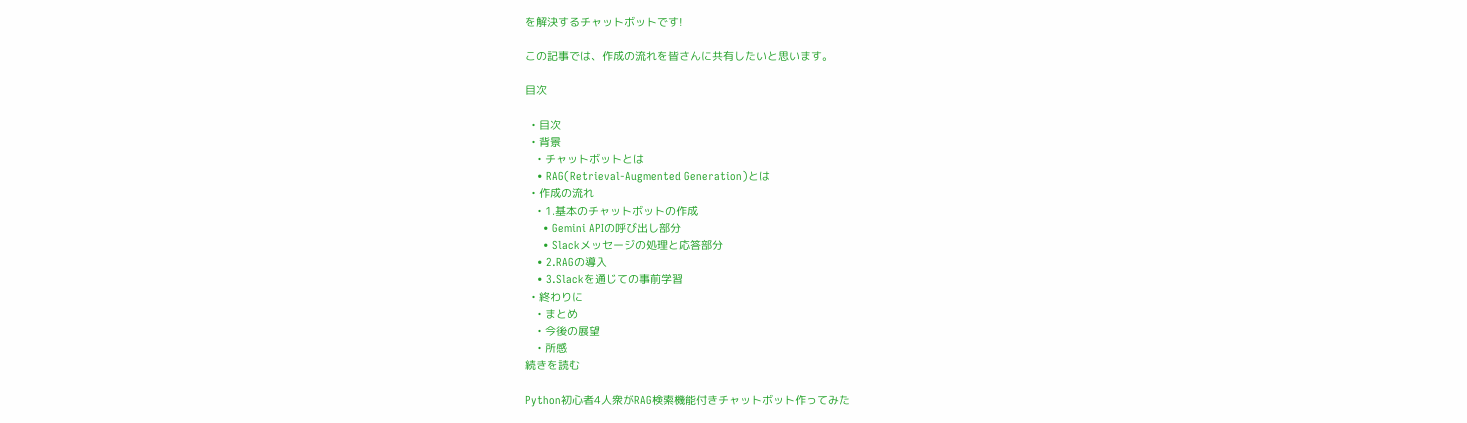を解決するチャットボットです!

この記事では、作成の流れを皆さんに共有したいと思います。

目次

  • 目次
  • 背景
    • チャットボットとは
    • RAG(Retrieval-Augmented Generation)とは
  • 作成の流れ
    • 1.基本のチャットボットの作成
      • Gemini APIの呼び出し部分
      • Slackメッセージの処理と応答部分
    • 2.RAGの導入
    • 3.Slackを通じての事前学習
  • 終わりに
    • まとめ
    • 今後の展望
    • 所感
続きを読む

Python初心者4人衆がRAG検索機能付きチャットボット作ってみた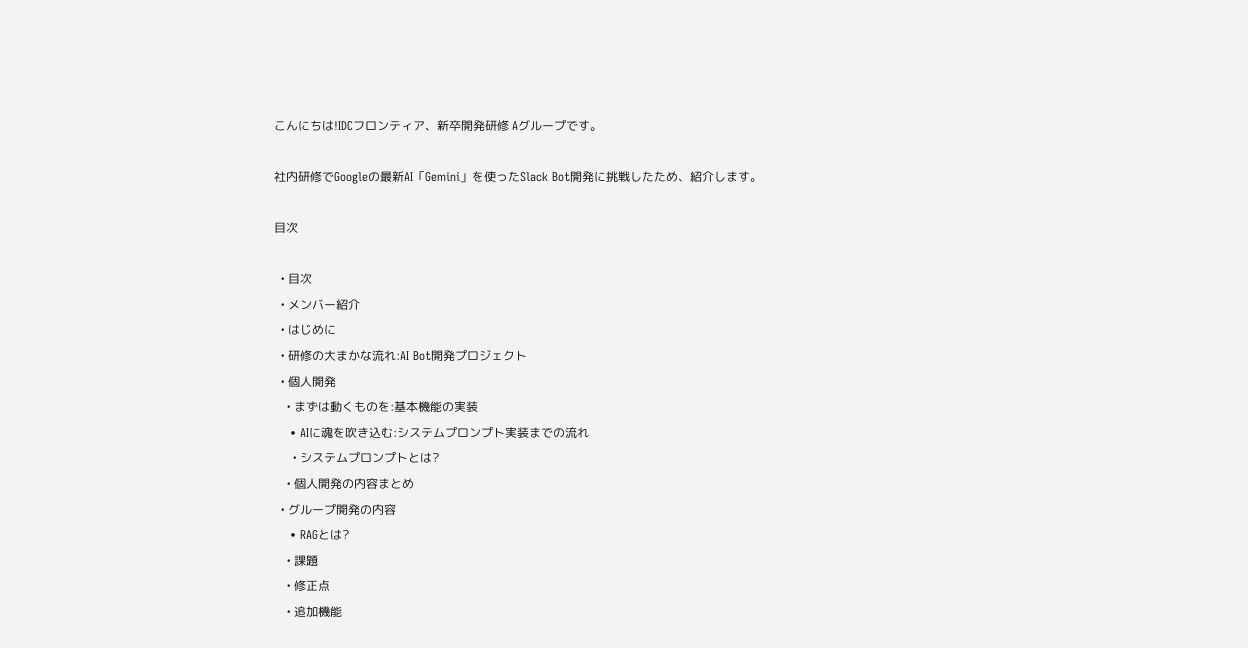こんにちは!IDCフロンティア、新卒開発研修 Aグループです。

社内研修でGoogleの最新AI「Gemini」を使ったSlack Bot開発に挑戦したため、紹介します。

目次

  • 目次
  • メンバー紹介
  • はじめに
  • 研修の大まかな流れ:AI Bot開発プロジェクト
  • 個人開発
    • まずは動くものを:基本機能の実装
    • AIに魂を吹き込む:システムプロンプト実装までの流れ
      • システムプロンプトとは?
    • 個人開発の内容まとめ
  • グループ開発の内容
    • RAGとは?
    • 課題
    • 修正点
    • 追加機能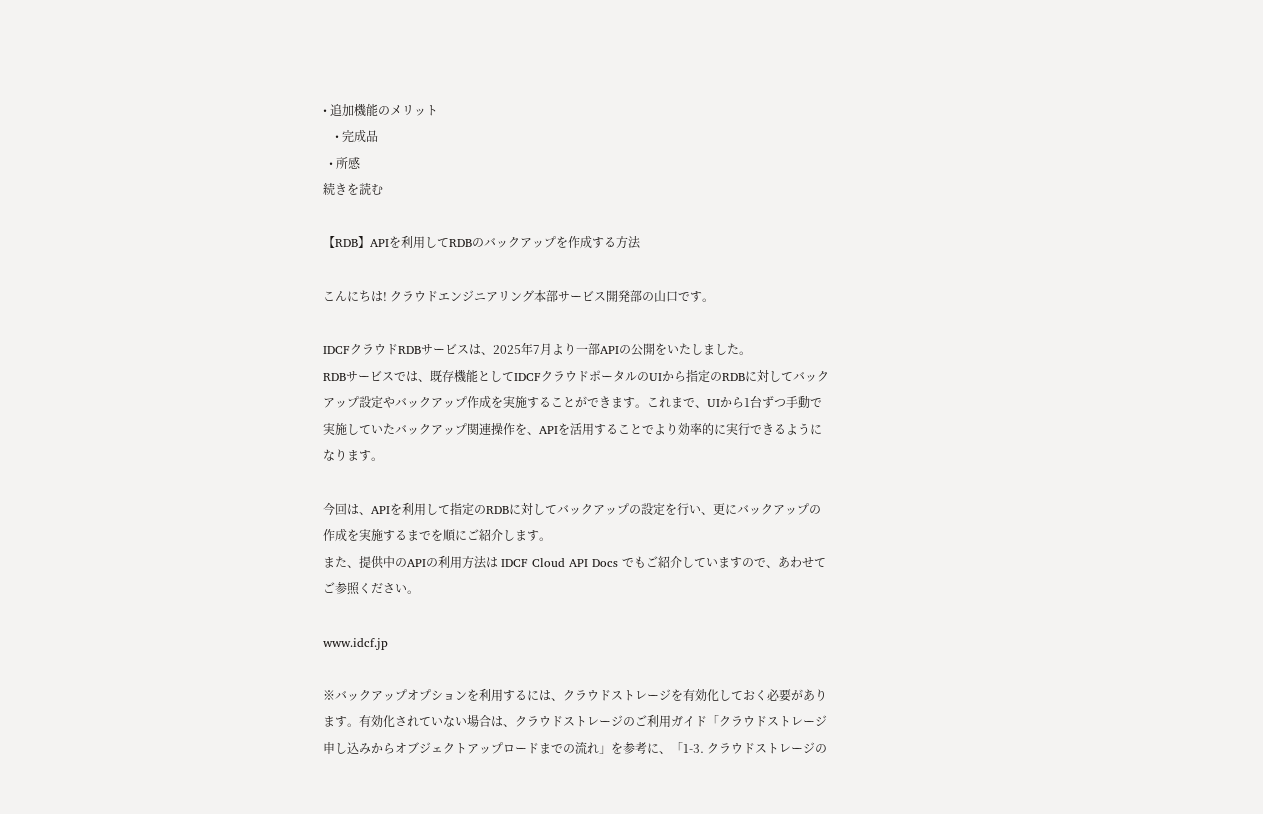• 追加機能のメリット
    • 完成品
  • 所感
続きを読む

【RDB】APIを利用してRDBのバックアップを作成する方法

こんにちは! クラウドエンジニアリング本部サービス開発部の山口です。

IDCFクラウドRDBサービスは、2025年7月より一部APIの公開をいたしました。
RDBサービスでは、既存機能としてIDCFクラウドポータルのUIから指定のRDBに対してバックアップ設定やバックアップ作成を実施することができます。これまで、UIから1台ずつ手動で実施していたバックアップ関連操作を、APIを活用することでより効率的に実行できるようになります。

今回は、APIを利用して指定のRDBに対してバックアップの設定を行い、更にバックアップの作成を実施するまでを順にご紹介します。
また、提供中のAPIの利用方法は IDCF Cloud API Docs でもご紹介していますので、あわせてご参照ください。

www.idcf.jp

※バックアップオプションを利用するには、クラウドストレージを有効化しておく必要があります。有効化されていない場合は、クラウドストレージのご利用ガイド「クラウドストレージ申し込みからオブジェクトアップロードまでの流れ」を参考に、「1-3. クラウドストレージの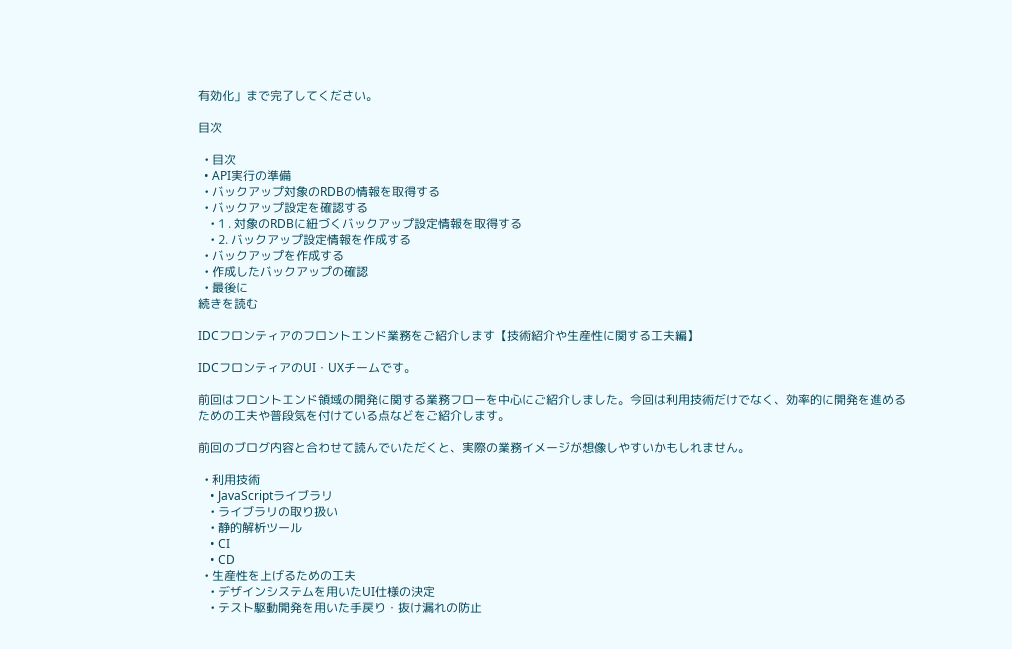有効化」まで完了してください。

目次

  • 目次
  • API実行の準備
  • バックアップ対象のRDBの情報を取得する
  • バックアップ設定を確認する
    • 1 . 対象のRDBに紐づくバックアップ設定情報を取得する
    • 2. バックアップ設定情報を作成する
  • バックアップを作成する
  • 作成したバックアップの確認
  • 最後に
続きを読む

IDCフロンティアのフロントエンド業務をご紹介します【技術紹介や生産性に関する工夫編】

IDCフロンティアのUI・UXチームです。

前回はフロントエンド領域の開発に関する業務フローを中心にご紹介しました。今回は利用技術だけでなく、効率的に開発を進めるための工夫や普段気を付けている点などをご紹介します。

前回のブログ内容と合わせて読んでいただくと、実際の業務イメージが想像しやすいかもしれません。

  • 利用技術
    • JavaScriptライブラリ
    • ライブラリの取り扱い
    • 静的解析ツール
    • CI
    • CD
  • 生産性を上げるための工夫
    • デザインシステムを用いたUI仕様の決定
    • テスト駆動開発を用いた手戻り・抜け漏れの防止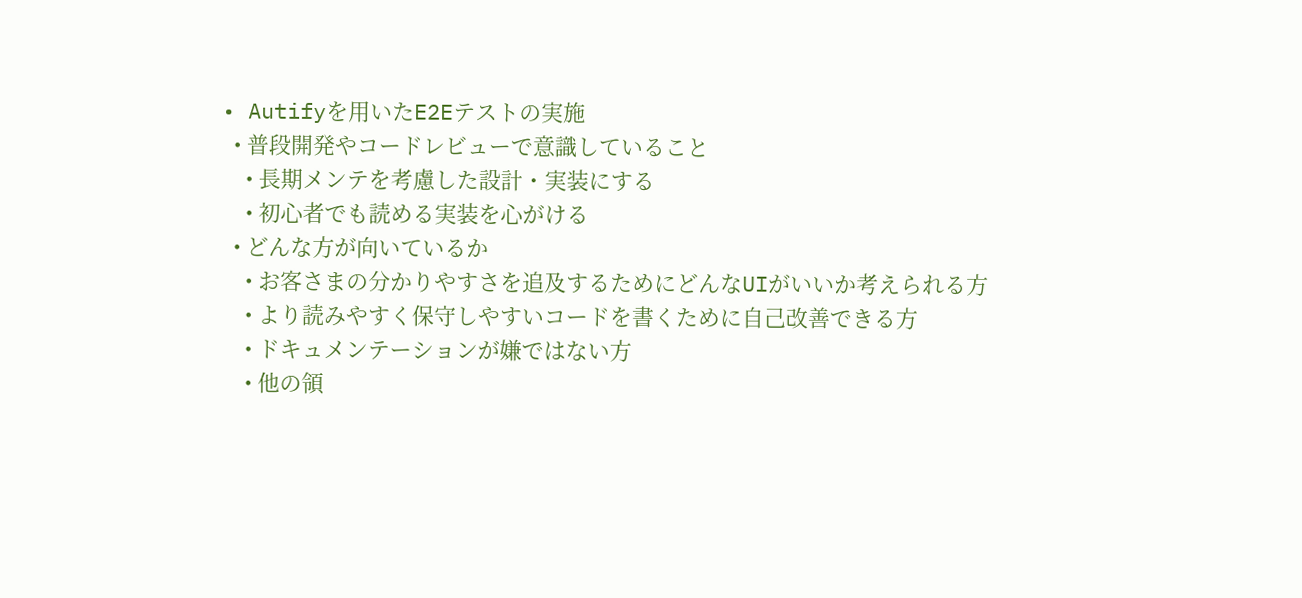• Autifyを用いたE2Eテストの実施
  • 普段開発やコードレビューで意識していること
    • 長期メンテを考慮した設計・実装にする
    • 初心者でも読める実装を心がける
  • どんな方が向いているか
    • お客さまの分かりやすさを追及するためにどんなUIがいいか考えられる方
    • より読みやすく保守しやすいコードを書くために自己改善できる方
    • ドキュメンテーションが嫌ではない方
    • 他の領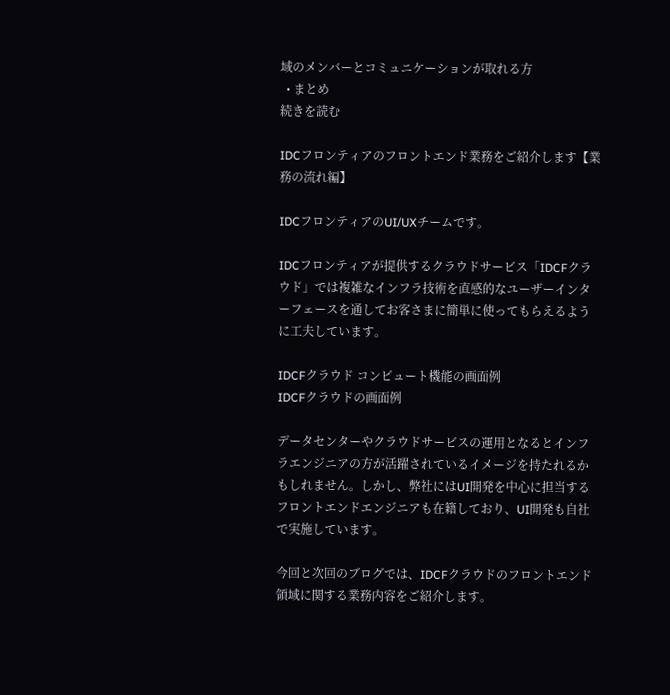域のメンバーとコミュニケーションが取れる方
  • まとめ
続きを読む

IDCフロンティアのフロントエンド業務をご紹介します【業務の流れ編】

IDCフロンティアのUI/UXチームです。

IDCフロンティアが提供するクラウドサービス「IDCFクラウド」では複雑なインフラ技術を直感的なユーザーインターフェースを通してお客さまに簡単に使ってもらえるように工夫しています。

IDCFクラウド コンピュート機能の画面例
IDCFクラウドの画面例

データセンターやクラウドサービスの運用となるとインフラエンジニアの方が活躍されているイメージを持たれるかもしれません。しかし、弊社にはUI開発を中心に担当するフロントエンドエンジニアも在籍しており、UI開発も自社で実施しています。

今回と次回のブログでは、IDCFクラウドのフロントエンド領域に関する業務内容をご紹介します。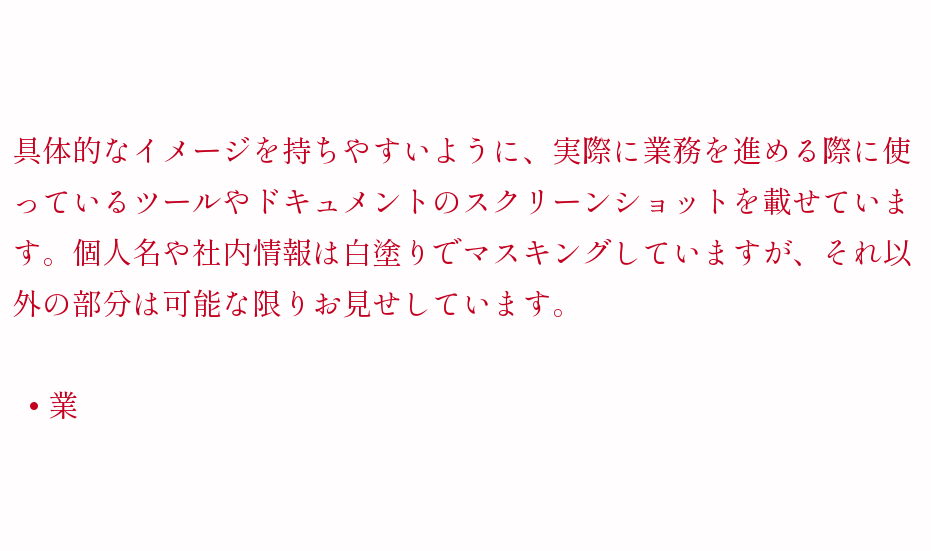具体的なイメージを持ちやすいように、実際に業務を進める際に使っているツールやドキュメントのスクリーンショットを載せています。個人名や社内情報は白塗りでマスキングしていますが、それ以外の部分は可能な限りお見せしています。

  • 業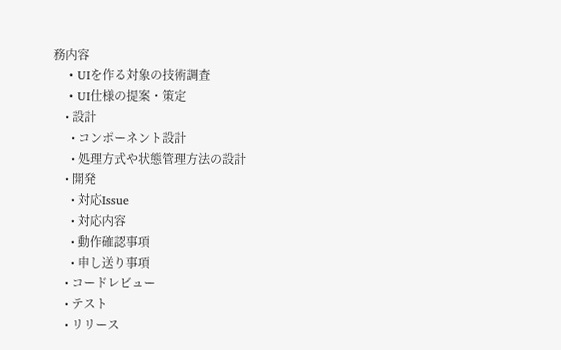務内容
    • UIを作る対象の技術調査
    • UI仕様の提案・策定
    • 設計
      • コンポーネント設計
      • 処理方式や状態管理方法の設計
    • 開発
      • 対応Issue
      • 対応内容
      • 動作確認事項
      • 申し送り事項
    • コードレビュー
    • テスト
    • リリース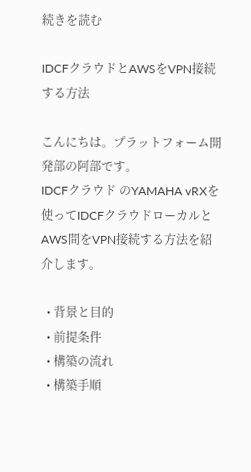続きを読む

IDCFクラウドとAWSをVPN接続する方法

こんにちは。プラットフォーム開発部の阿部です。
IDCFクラウド のYAMAHA vRXを使ってIDCFクラウドローカルとAWS間をVPN接続する方法を紹介します。

  • 背景と目的
  • 前提条件
  • 構築の流れ
  • 構築手順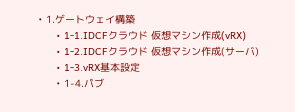• 1.ゲートウェイ構築
      • 1-1.IDCFクラウド 仮想マシン作成(vRX)
      • 1-2.IDCFクラウド 仮想マシン作成(サーバ)
      • 1-3.vRX基本設定
      • 1-4.パブ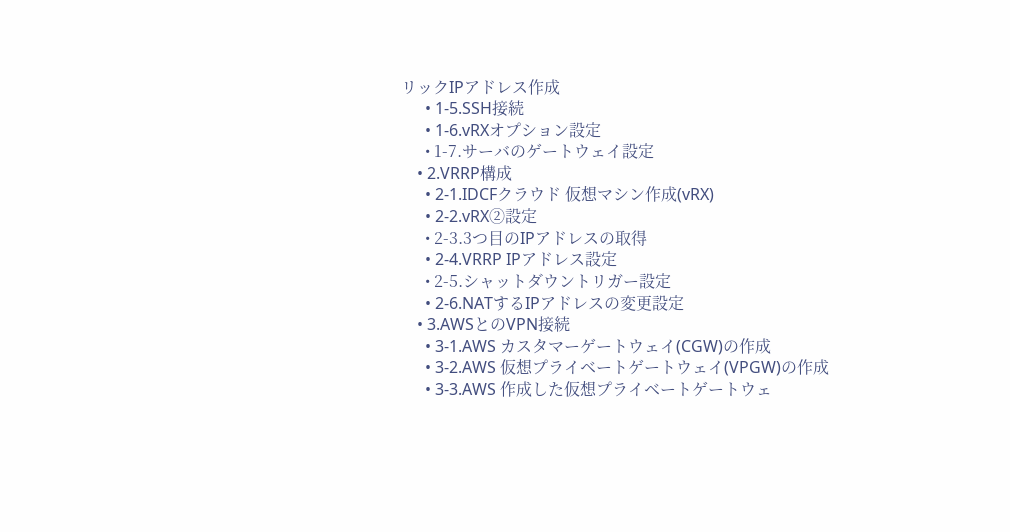リックIPアドレス作成
      • 1-5.SSH接続
      • 1-6.vRXオプション設定
      • 1-7.サーバのゲートウェイ設定
    • 2.VRRP構成
      • 2-1.IDCFクラウド 仮想マシン作成(vRX)
      • 2-2.vRX②設定
      • 2-3.3つ目のIPアドレスの取得
      • 2-4.VRRP IPアドレス設定
      • 2-5.シャットダウントリガー設定
      • 2-6.NATするIPアドレスの変更設定
    • 3.AWSとのVPN接続
      • 3-1.AWS カスタマーゲートウェイ(CGW)の作成
      • 3-2.AWS 仮想プライベートゲートウェイ(VPGW)の作成
      • 3-3.AWS 作成した仮想プライベートゲートウェ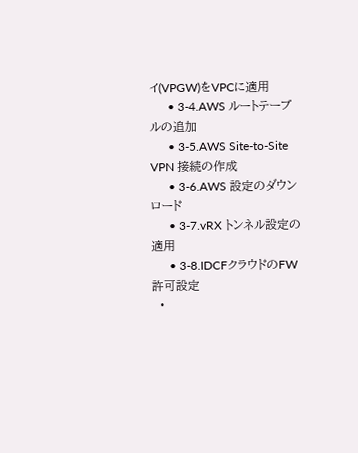イ(VPGW)をVPCに適用
      • 3-4.AWS ルートテーブルの追加
      • 3-5.AWS Site-to-Site VPN 接続の作成
      • 3-6.AWS 設定のダウンロード
      • 3-7.vRX トンネル設定の適用
      • 3-8.IDCFクラウドのFW許可設定
  •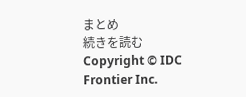まとめ
続きを読む
Copyright © IDC Frontier Inc.